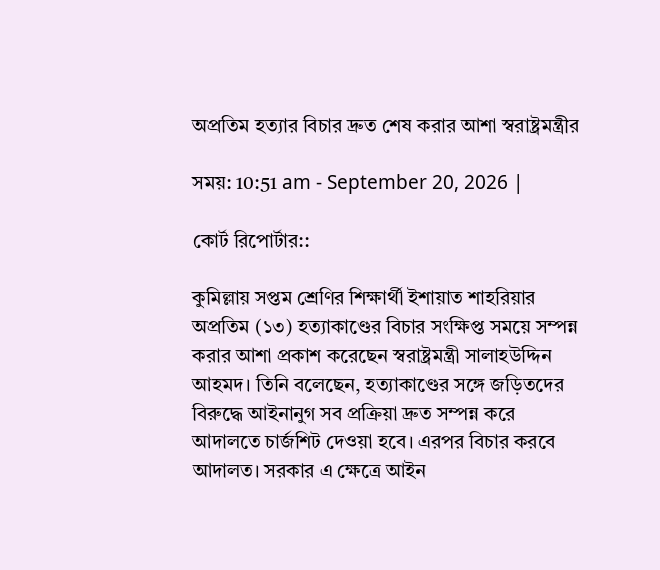অপ্রতিম হত্যার বিচার দ্রুত শেষ করার আশা স্বরাষ্ট্রমন্ত্রীর

সময়: 10:51 am - September 20, 2026 |

কোর্ট রিপোর্টার::

কুমিল্লায় সপ্তম শ্রেণির শিক্ষার্থী ইশায়াত শাহরিয়ার অপ্রতিম (১৩) হত্যাকাণ্ডের বিচার সংক্ষিপ্ত সময়ে সম্পন্ন করার আশা প্রকাশ করেছেন স্বরাষ্ট্রমন্ত্রী সালাহউদ্দিন আহমদ। তিনি বলেছেন, হত্যাকাণ্ডের সঙ্গে জড়িতদের বিরুদ্ধে আইনানুগ সব প্রক্রিয়া দ্রুত সম্পন্ন করে আদালতে চার্জশিট দেওয়া হবে। এরপর বিচার করবে আদালত। সরকার এ ক্ষেত্রে আইন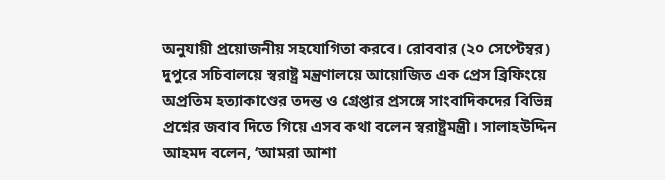অনুযায়ী প্রয়োজনীয় সহযোগিতা করবে। রোববার (২০ সেপ্টেম্বর) দুপুরে সচিবালয়ে স্বরাষ্ট্র মন্ত্রণালয়ে আয়োজিত এক প্রেস ব্রিফিংয়ে অপ্রতিম হত্যাকাণ্ডের তদন্ত ও গ্রেপ্তার প্রসঙ্গে সাংবাদিকদের বিভিন্ন প্রশ্নের জবাব দিতে গিয়ে এসব কথা বলেন স্বরাষ্ট্রমন্ত্রী। সালাহউদ্দিন আহমদ বলেন, ‘আমরা আশা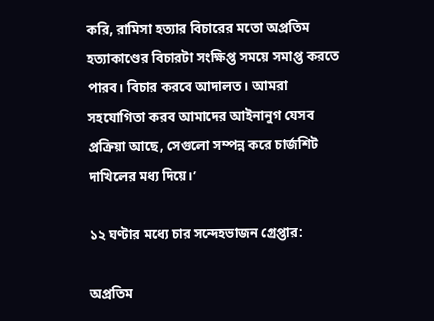করি, রামিসা হত্যার বিচারের মতো অপ্রতিম হত্যাকাণ্ডের বিচারটা সংক্ষিপ্ত সময়ে সমাপ্ত করতে পারব। বিচার করবে আদালত। আমরা সহযোগিতা করব আমাদের আইনানুগ যেসব প্রক্রিয়া আছে, সেগুলো সম্পন্ন করে চার্জশিট দাখিলের মধ্য দিয়ে।’

১২ ঘণ্টার মধ্যে চার সন্দেহভাজন গ্রেপ্তার:

অপ্রতিম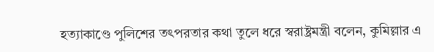হত্যাকাণ্ডে পুলিশের তৎপরতার কথা তুলে ধরে স্বরাষ্ট্রমন্ত্রী বলেন, কুমিল্লার এ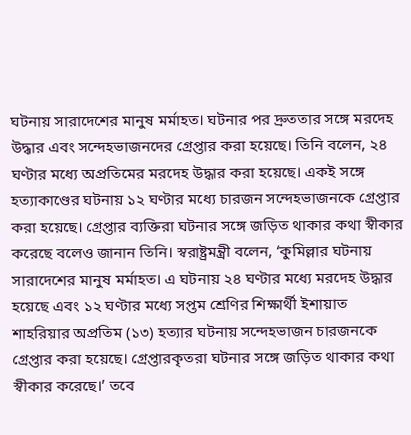ঘটনায় সারাদেশের মানুষ মর্মাহত। ঘটনার পর দ্রুততার সঙ্গে মরদেহ উদ্ধার এবং সন্দেহভাজনদের গ্রেপ্তার করা হয়েছে। তিনি বলেন, ২৪ ঘণ্টার মধ্যে অপ্রতিমের মরদেহ উদ্ধার করা হয়েছে। একই সঙ্গে হত্যাকাণ্ডের ঘটনায় ১২ ঘণ্টার মধ্যে চারজন সন্দেহভাজনকে গ্রেপ্তার করা হয়েছে। গ্রেপ্তার ব্যক্তিরা ঘটনার সঙ্গে জড়িত থাকার কথা স্বীকার করেছে বলেও জানান তিনি। স্বরাষ্ট্রমন্ত্রী বলেন, ‘কুমিল্লার ঘটনায় সারাদেশের মানুষ মর্মাহত। এ ঘটনায় ২৪ ঘণ্টার মধ্যে মরদেহ উদ্ধার হয়েছে এবং ১২ ঘণ্টার মধ্যে সপ্তম শ্রেণির শিক্ষার্থী ইশায়াত শাহরিয়ার অপ্রতিম (১৩) হত্যার ঘটনায় সন্দেহভাজন চারজনকে গ্রেপ্তার করা হয়েছে। গ্রেপ্তারকৃতরা ঘটনার সঙ্গে জড়িত থাকার কথা স্বীকার করেছে।’ তবে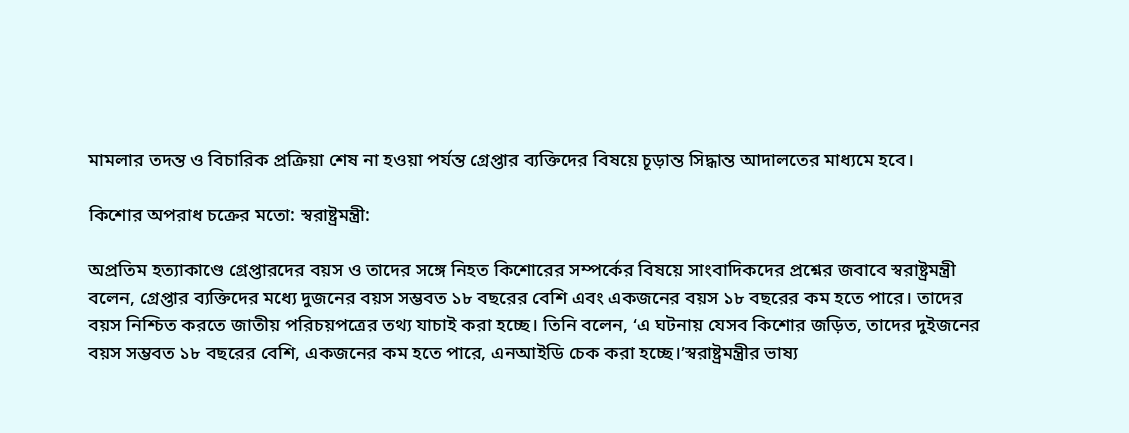মামলার তদন্ত ও বিচারিক প্রক্রিয়া শেষ না হওয়া পর্যন্ত গ্রেপ্তার ব্যক্তিদের বিষয়ে চূড়ান্ত সিদ্ধান্ত আদালতের মাধ্যমে হবে।

কিশোর অপরাধ চক্রের মতো: স্বরাষ্ট্রমন্ত্রী:

অপ্রতিম হত্যাকাণ্ডে গ্রেপ্তারদের বয়স ও তাদের সঙ্গে নিহত কিশোরের সম্পর্কের বিষয়ে সাংবাদিকদের প্রশ্নের জবাবে স্বরাষ্ট্রমন্ত্রী বলেন, গ্রেপ্তার ব্যক্তিদের মধ্যে দুজনের বয়স সম্ভবত ১৮ বছরের বেশি এবং একজনের বয়স ১৮ বছরের কম হতে পারে। তাদের বয়স নিশ্চিত করতে জাতীয় পরিচয়পত্রের তথ্য যাচাই করা হচ্ছে। তিনি বলেন, ‘এ ঘটনায় যেসব কিশোর জড়িত, তাদের দুইজনের বয়স সম্ভবত ১৮ বছরের বেশি, একজনের কম হতে পারে, এনআইডি চেক করা হচ্ছে।’স্বরাষ্ট্রমন্ত্রীর ভাষ্য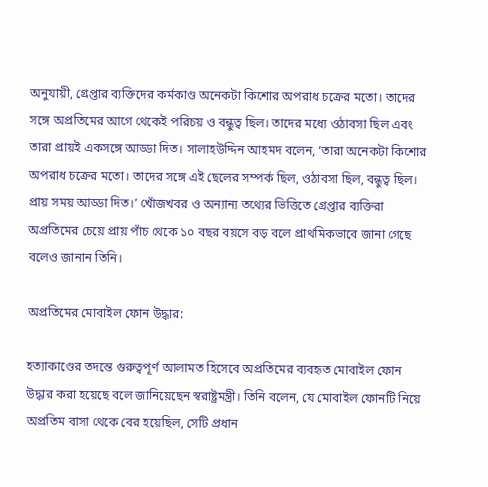অনুযায়ী, গ্রেপ্তার ব্যক্তিদের কর্মকাণ্ড অনেকটা কিশোর অপরাধ চক্রের মতো। তাদের সঙ্গে অপ্রতিমের আগে থেকেই পরিচয় ও বন্ধুত্ব ছিল। তাদের মধ্যে ওঠাবসা ছিল এবং তারা প্রায়ই একসঙ্গে আড্ডা দিত। সালাহউদ্দিন আহমদ বলেন, ‘তারা অনেকটা কিশোর অপরাধ চক্রের মতো। তাদের সঙ্গে এই ছেলের সম্পর্ক ছিল, ওঠাবসা ছিল, বন্ধুত্ব ছিল। প্রায় সময় আড্ডা দিত।’ খোঁজখবর ও অন্যান্য তথ্যের ভিত্তিতে গ্রেপ্তার ব্যক্তিরা অপ্রতিমের চেয়ে প্রায় পাঁচ থেকে ১০ বছর বয়সে বড় বলে প্রাথমিকভাবে জানা গেছে বলেও জানান তিনি।

অপ্রতিমের মোবাইল ফোন উদ্ধার:

হত্যাকাণ্ডের তদন্তে গুরুত্বপূর্ণ আলামত হিসেবে অপ্রতিমের ব্যবহৃত মোবাইল ফোন উদ্ধার করা হয়েছে বলে জানিয়েছেন স্বরাষ্ট্রমন্ত্রী। তিনি বলেন, যে মোবাইল ফোনটি নিয়ে অপ্রতিম বাসা থেকে বের হয়েছিল, সেটি প্রধান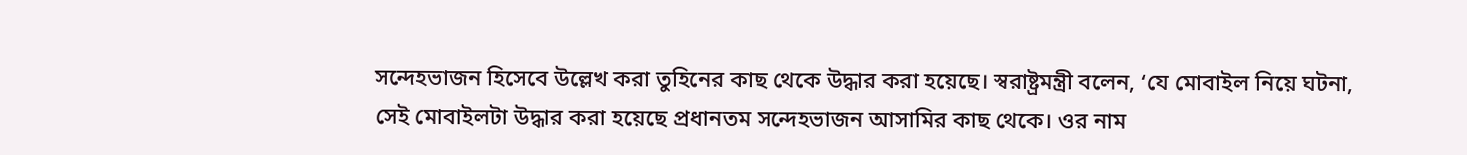সন্দেহভাজন হিসেবে উল্লেখ করা তুহিনের কাছ থেকে উদ্ধার করা হয়েছে। স্বরাষ্ট্রমন্ত্রী বলেন, ‘যে মোবাইল নিয়ে ঘটনা, সেই মোবাইলটা উদ্ধার করা হয়েছে প্রধানতম সন্দেহভাজন আসামির কাছ থেকে। ওর নাম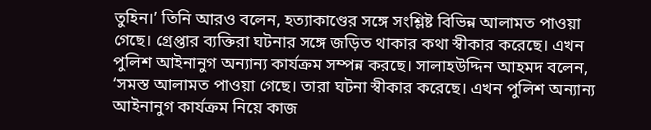তুহিন।’ তিনি আরও বলেন, হত্যাকাণ্ডের সঙ্গে সংশ্লিষ্ট বিভিন্ন আলামত পাওয়া গেছে। গ্রেপ্তার ব্যক্তিরা ঘটনার সঙ্গে জড়িত থাকার কথা স্বীকার করেছে। এখন পুলিশ আইনানুগ অন্যান্য কার্যক্রম সম্পন্ন করছে। সালাহউদ্দিন আহমদ বলেন, ‘সমস্ত আলামত পাওয়া গেছে। তারা ঘটনা স্বীকার করেছে। এখন পুলিশ অন্যান্য আইনানুগ কার্যক্রম নিয়ে কাজ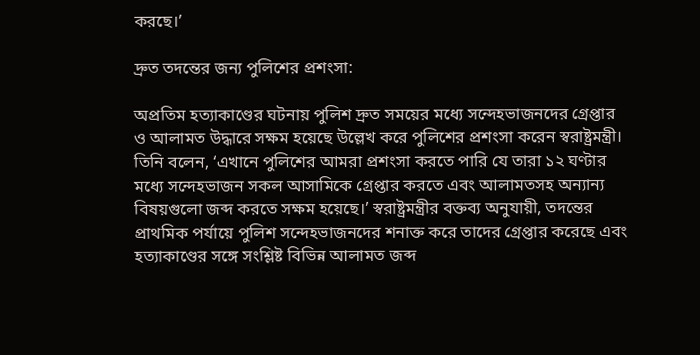করছে।’

দ্রুত তদন্তের জন্য পুলিশের প্রশংসা:

অপ্রতিম হত্যাকাণ্ডের ঘটনায় পুলিশ দ্রুত সময়ের মধ্যে সন্দেহভাজনদের গ্রেপ্তার ও আলামত উদ্ধারে সক্ষম হয়েছে উল্লেখ করে পুলিশের প্রশংসা করেন স্বরাষ্ট্রমন্ত্রী। তিনি বলেন, ‘এখানে পুলিশের আমরা প্রশংসা করতে পারি যে তারা ১২ ঘণ্টার মধ্যে সন্দেহভাজন সকল আসামিকে গ্রেপ্তার করতে এবং আলামতসহ অন্যান্য বিষয়গুলো জব্দ করতে সক্ষম হয়েছে।’ স্বরাষ্ট্রমন্ত্রীর বক্তব্য অনুযায়ী, তদন্তের প্রাথমিক পর্যায়ে পুলিশ সন্দেহভাজনদের শনাক্ত করে তাদের গ্রেপ্তার করেছে এবং হত্যাকাণ্ডের সঙ্গে সংশ্লিষ্ট বিভিন্ন আলামত জব্দ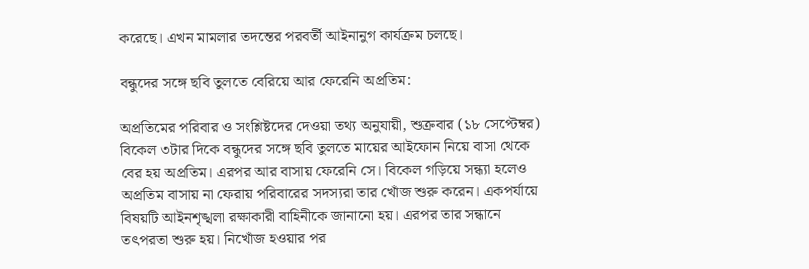করেছে। এখন মামলার তদন্তের পরবর্তী আইনানুগ কার্যক্রম চলছে।

বন্ধুদের সঙ্গে ছবি তুলতে বেরিয়ে আর ফেরেনি অপ্রতিম:

অপ্রতিমের পরিবার ও সংশ্লিষ্টদের দেওয়া তথ্য অনুযায়ী, শুক্রবার (১৮ সেপ্টেম্বর) বিকেল ৩টার দিকে বন্ধুদের সঙ্গে ছবি তুলতে মায়ের আইফোন নিয়ে বাসা থেকে বের হয় অপ্রতিম। এরপর আর বাসায় ফেরেনি সে। বিকেল গড়িয়ে সন্ধ্যা হলেও অপ্রতিম বাসায় না ফেরায় পরিবারের সদস্যরা তার খোঁজ শুরু করেন। একপর্যায়ে বিষয়টি আইনশৃঙ্খলা রক্ষাকারী বাহিনীকে জানানো হয়। এরপর তার সন্ধানে তৎপরতা শুরু হয়। নিখোঁজ হওয়ার পর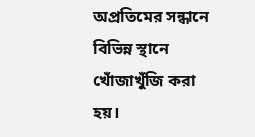অপ্রতিমের সন্ধানে বিভিন্ন স্থানে খোঁজাখুঁজি করা হয়।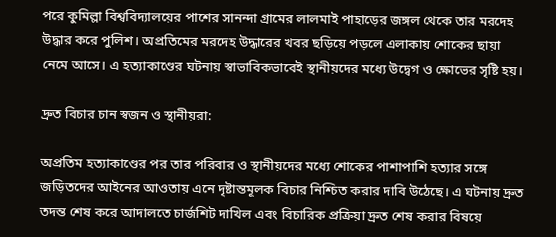পরে কুমিল্লা বিশ্ববিদ্যালয়ের পাশের সানন্দা গ্রামের লালমাই পাহাড়ের জঙ্গল থেকে তার মরদেহ উদ্ধার করে পুলিশ। অপ্রতিমের মরদেহ উদ্ধারের খবর ছড়িয়ে পড়লে এলাকায় শোকের ছায়া নেমে আসে। এ হত্যাকাণ্ডের ঘটনায় স্বাভাবিকভাবেই স্থানীয়দের মধ্যে উদ্বেগ ও ক্ষোভের সৃষ্টি হয়।

দ্রুত বিচার চান স্বজন ও স্থানীয়রা:

অপ্রতিম হত্যাকাণ্ডের পর তার পরিবার ও স্থানীয়দের মধ্যে শোকের পাশাপাশি হত্যার সঙ্গে জড়িতদের আইনের আওতায় এনে দৃষ্টান্তমূলক বিচার নিশ্চিত করার দাবি উঠেছে। এ ঘটনায় দ্রুত তদন্ত শেষ করে আদালতে চার্জশিট দাখিল এবং বিচারিক প্রক্রিয়া দ্রুত শেষ করার বিষয়ে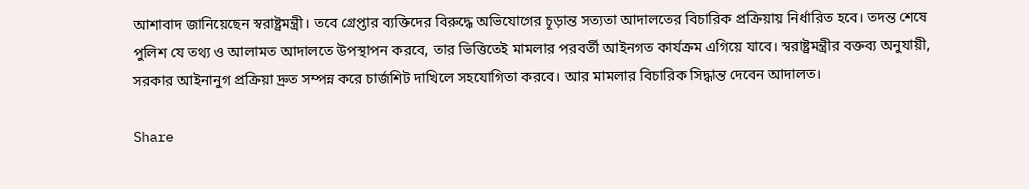আশাবাদ জানিয়েছেন স্বরাষ্ট্রমন্ত্রী। তবে গ্রেপ্তার ব্যক্তিদের বিরুদ্ধে অভিযোগের চূড়ান্ত সত্যতা আদালতের বিচারিক প্রক্রিয়ায় নির্ধারিত হবে। তদন্ত শেষে পুলিশ যে তথ্য ও আলামত আদালতে উপস্থাপন করবে, তার ভিত্তিতেই মামলার পরবর্তী আইনগত কার্যক্রম এগিয়ে যাবে। স্বরাষ্ট্রমন্ত্রীর বক্তব্য অনুযায়ী, সরকার আইনানুগ প্রক্রিয়া দ্রুত সম্পন্ন করে চার্জশিট দাখিলে সহযোগিতা করবে। আর মামলার বিচারিক সিদ্ধান্ত দেবেন আদালত।

Share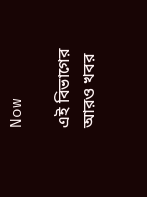Now

এই বিভাগের আরও খবর